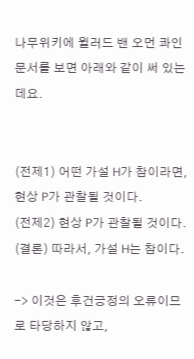나무위키에 윌러드 밴 오먼 콰인 문서를 보면 아래와 같이 써 있는데요.


(전제1) 어떤 가설 H가 참이라면, 현상 P가 관찰될 것이다.
(전제2) 현상 P가 관찰될 것이다.
(결론) 따라서, 가설 H는 참이다.

-> 이것은 후건긍정의 오류이므로 타당하지 않고,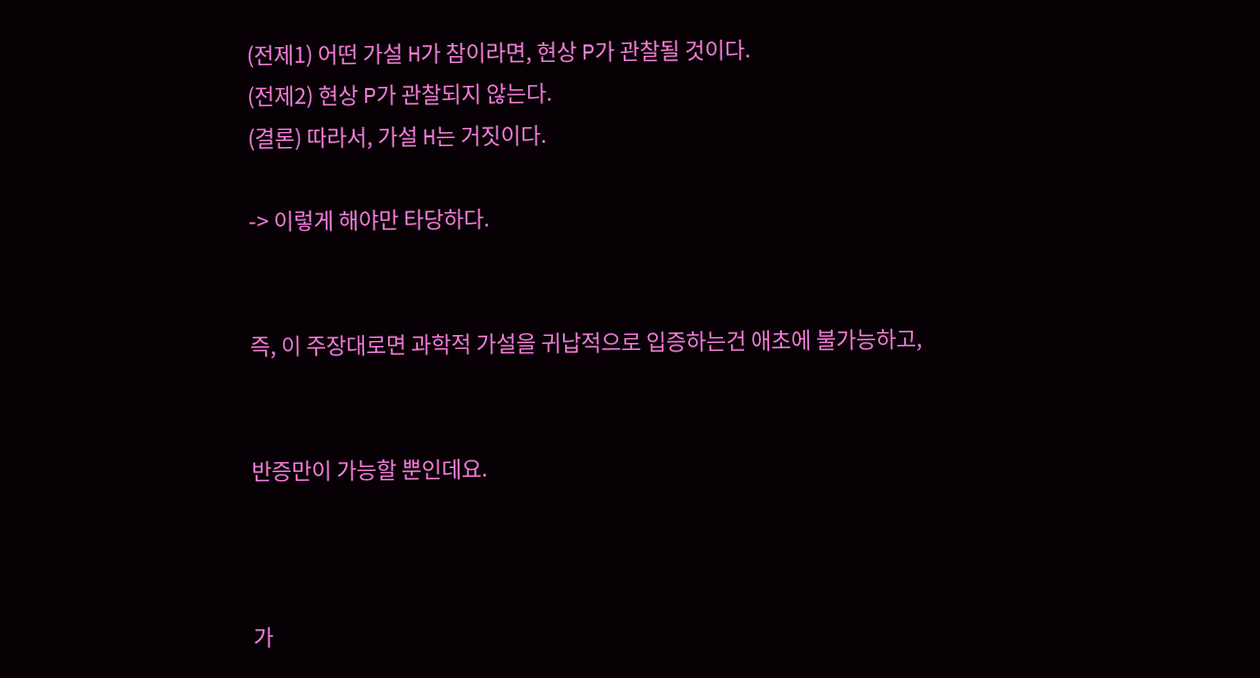(전제1) 어떤 가설 H가 참이라면, 현상 P가 관찰될 것이다.
(전제2) 현상 P가 관찰되지 않는다.
(결론) 따라서, 가설 H는 거짓이다.

-> 이렇게 해야만 타당하다.


즉, 이 주장대로면 과학적 가설을 귀납적으로 입증하는건 애초에 불가능하고,


반증만이 가능할 뿐인데요.



가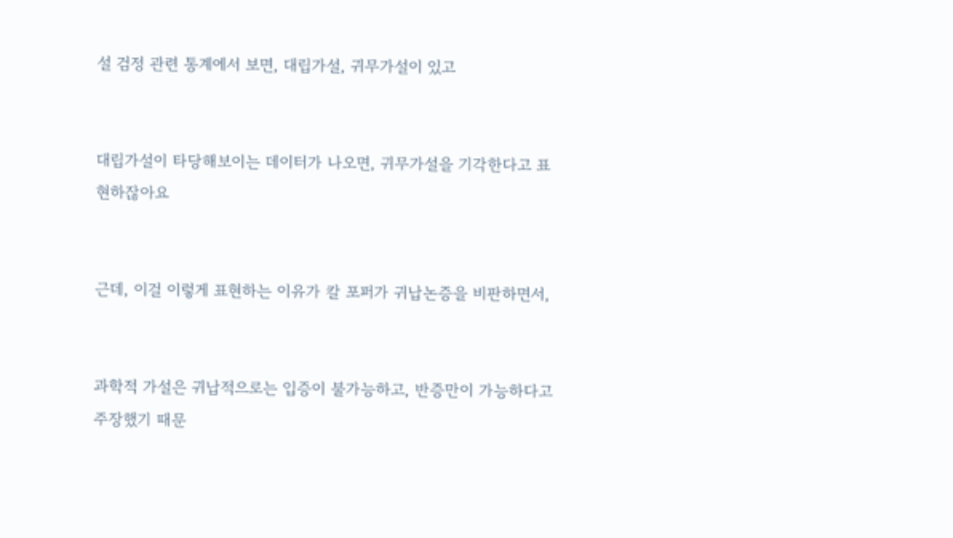설 검정 관련 통계에서 보면, 대립가설, 귀무가설이 있고


대립가설이 타당해보이는 데이터가 나오면, 귀무가설을 기각한다고 표현하잖아요


근데, 이걸 이렇게 표현하는 이유가 칼 포퍼가 귀납논증을 비판하면서,


과학적 가설은 귀납적으로는 입증이 불가능하고, 반증만이 가능하다고 주장했기 때문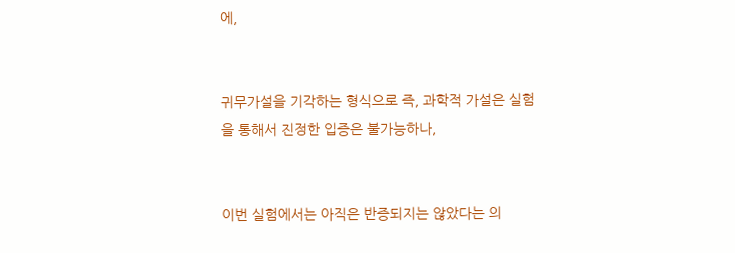에,


귀무가설을 기각하는 형식으로 즉, 과학적 가설은 실험을 통해서 진정한 입증은 불가능하나,


이번 실험에서는 아직은 반증되지는 않았다는 의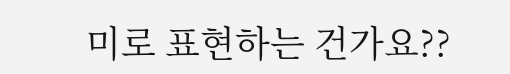미로 표현하는 건가요??